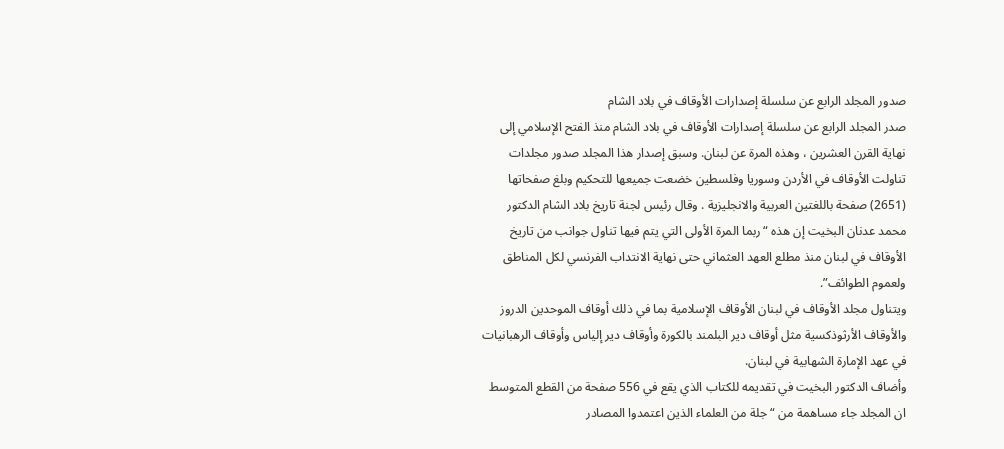صدور المجلد الرابع عن سلسلة إصدارات الأوقاف في بلاد الشام
صدر المجلد الرابع عن سلسلة إصدارات الأوقاف في بلاد الشام منذ الفتح الإسلامي إلى نهاية القرن العشرين ، وهذه المرة عن لبنان. وسبق إصدار هذا المجلد صدور مجلدات تناولت الأوقاف في الأردن وسوريا وفلسطين خضعت جميعها للتحكيم وبلغ صفحاتها (2651) صفحة باللغتين العربية والانجليزية . وقال رئيس لجنة تاريخ بلاد الشام الدكتور محمد عدنان البخيت إن هذه “ربما المرة الأولى التي يتم فيها تناول جوانب من تاريخ الأوقاف في لبنان منذ مطلع العهد العثماني حتى نهاية الانتداب الفرنسي لكل المناطق ولعموم الطوائف”.
ويتناول مجلد الأوقاف في لبنان الأوقاف الإسلامية بما في ذلك أوقاف الموحدين الدروز والأوقاف الأرثوذكسية مثل أوقاف دير البلمند بالكورة وأوقاف دير إلياس وأوقاف الرهبانيات في عهد الإمارة الشهابية في لبنان.
وأضاف الدكتور البخيت في تقديمه للكتاب الذي يقع في 556 صفحة من القطع المتوسط ان المجلد جاء مساهمة من “جلة من العلماء الذين اعتمدوا المصادر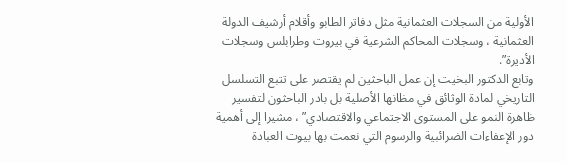الأولية من السجلات العثمانية مثل دفاتر الطابو وأقلام أرشيف الدولة العثمانية ، وسجلات المحاكم الشرعية في بيروت وطرابلس وسجلات الأديرة”.
وتابع الدكتور البخيت إن عمل الباحثين لم يقتصر على تتبع التسلسل التاريخي لمادة الوثائق في مظانها الأصلية بل بادر الباحثون لتفسير ظاهرة النمو على المستوى الاجتماعي والاقتصادي” ، مشيرا إلى أهمية دور الإعفاءات الضرائبية والرسوم التي نعمت بها بيوت العبادة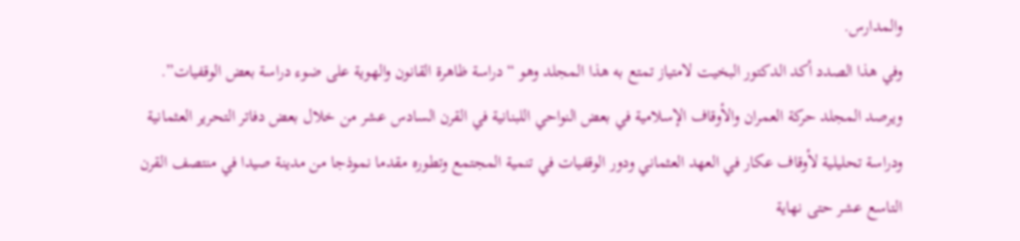والمدارس.
وفي هذا الصدد أكد الدكتور البخيت لامتياز تمتع به هذا المجلد وهو “دراسة ظاهرة القانون والهوية على ضوء دراسة بعض الوقفيات”.
ويرصد المجلد حركة العمران والأوقاف الإسلامية في بعض النواحي اللبنانية في القرن السادس عشر من خلال بعض دفاتر التحرير العثمانية ودراسة تحليلية لأوقاف عكار في العهد العثماني ودور الوقفيات في تنمية المجتمع وتطوره مقدما نموذجا من مدينة صيدا في منتصف القرن التاسع عشر حتى نهاية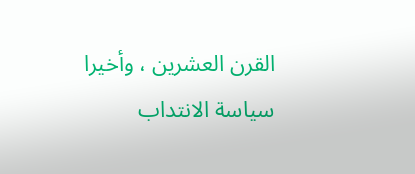القرن العشرين ، وأخيرا سياسة الانتداب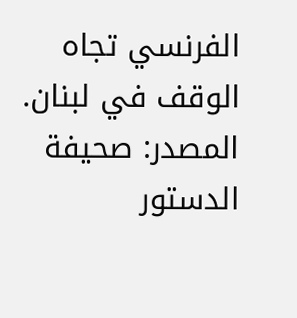الفرنسي تجاه الوقف في لبنان.
المصدر: صحيفة الدستور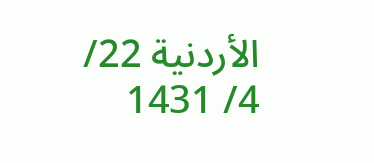الأردنية 22/ 4/ 1431